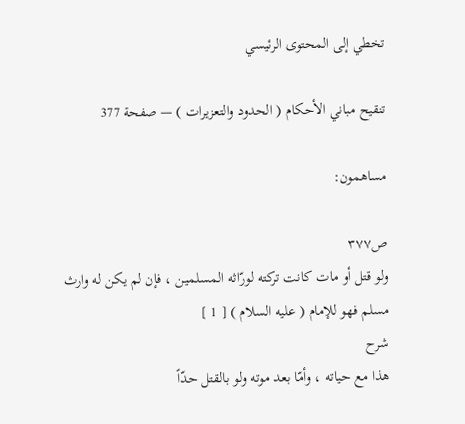تخطي إلى المحتوى الرئيسي

تنقيح مباني الأحكام ( الحدود والتعزيرات ) — صفحة 377

مساهمون:

ص٣٧٧
ولو قتل أو مات كانت تركته لورّاثه المسلمين ، فإن لم يكن له وارث مسلم فهو للإمام ( عليه السلام ) [ 1 ]
شرح
هذا مع حياته ، وأمّا بعد موته ولو بالقتل حدّاً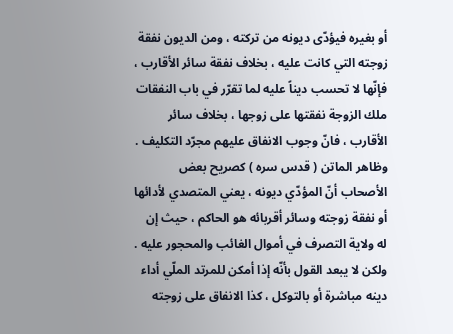أو بغيره فيؤدّى ديونه من تركته ، ومن الديون نفقة زوجته التي كانت عليه ، بخلاف نفقة سائر الأقارب ، فإنّها لا تحسب ديناً عليه لما تقرّر في باب النفقات ملك الزوجة نفقتها على زوجها ، بخلاف سائر الأقارب ، فانّ وجوب الانفاق عليهم مجرّد التكليف . وظاهر الماتن ( قدس سره ) كصريح بعض الأصحاب أنّ المؤدّي ديونه ، يعني المتصدي لأدائها أو نفقة زوجته وسائر أقربائه هو الحاكم ، حيث إن له ولاية التصرف في أموال الغائب والمحجور عليه . ولكن لا يبعد القول بأنّه إذا أمكن للمرتد الملّي أداء دينه مباشرة أو بالتوكل ، كذا الانفاق على زوجته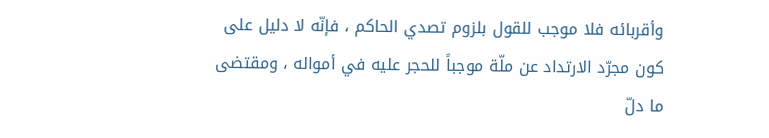وأقربائه فلا موجب للقول بلزوم تصدي الحاكم ، فإنّه لا دليل على كون مجرّد الارتداد عن ملّة موجباً للحجر عليه في أمواله ، ومقتضى ما دلّ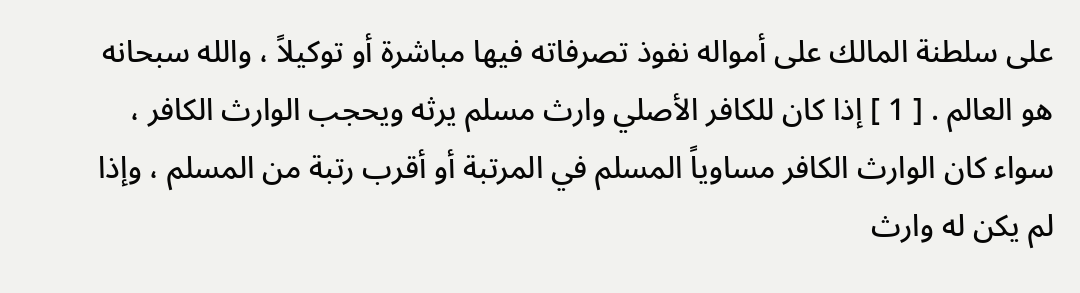على سلطنة المالك على أمواله نفوذ تصرفاته فيها مباشرة أو توكيلاً ، والله سبحانه هو العالم . [ 1 ] إذا كان للكافر الأصلي وارث مسلم يرثه ويحجب الوارث الكافر ، سواء كان الوارث الكافر مساوياً المسلم في المرتبة أو أقرب رتبة من المسلم ، وإذا لم يكن له وارث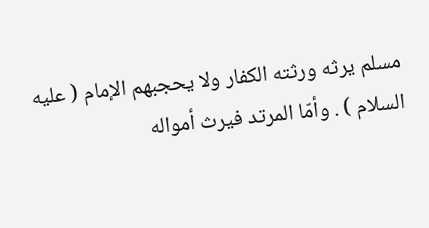مسلم يرثه ورثته الكفار ولا يحجبهم الإمام ( عليه السلام ) . وأمّا المرتد فيرث أمواله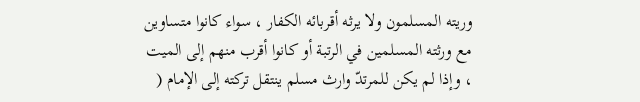وريته المسلمون ولا يرثه أقربائه الكفار ، سواء كانوا متساوين مع ورثته المسلمين في الرتبة أو كانوا أقرب منهم إلى الميت ، وإذا لم يكن للمرتدّ وارث مسلم ينتقل تركته إلى الإمام (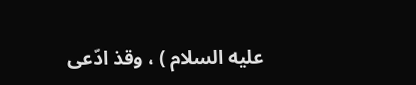عليه السلام ) ، وقذ ادّعى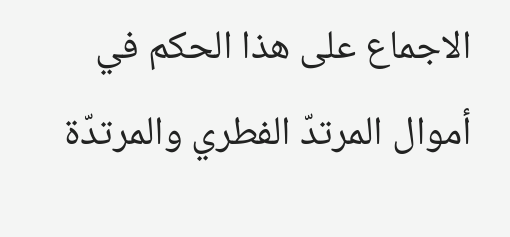الاجماع على هذا الحكم في أموال المرتدّ الفطري والمرتدّة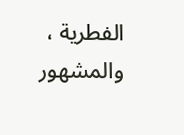الفطرية ، والمشهور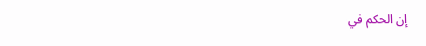إن الحكم في